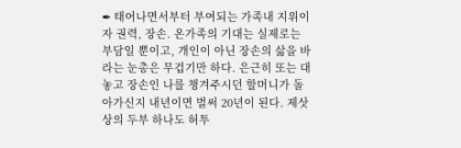✒ 태어나면서부터 부여되는 가족내 지위이자 권력, 장손. 온가족의 기대는 실제로는 부담일 뿐이고, 개인이 아닌 장손의 삶을 바라는 눈총은 무겁기만 하다. 은근히 또는 대놓고 장손인 나를 챙겨주시던 할머니가 돌아가신지 내년이면 벌써 20년이 된다. 제삿상의 두부 하나도 허투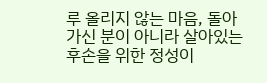루 올리지 않는 마음, 돌아가신 분이 아니라 살아있는 후손을 위한 정성이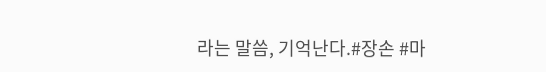라는 말씀, 기억난다.#장손 #마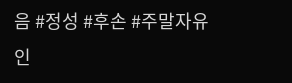음 #정성 #후손 #주말자유인